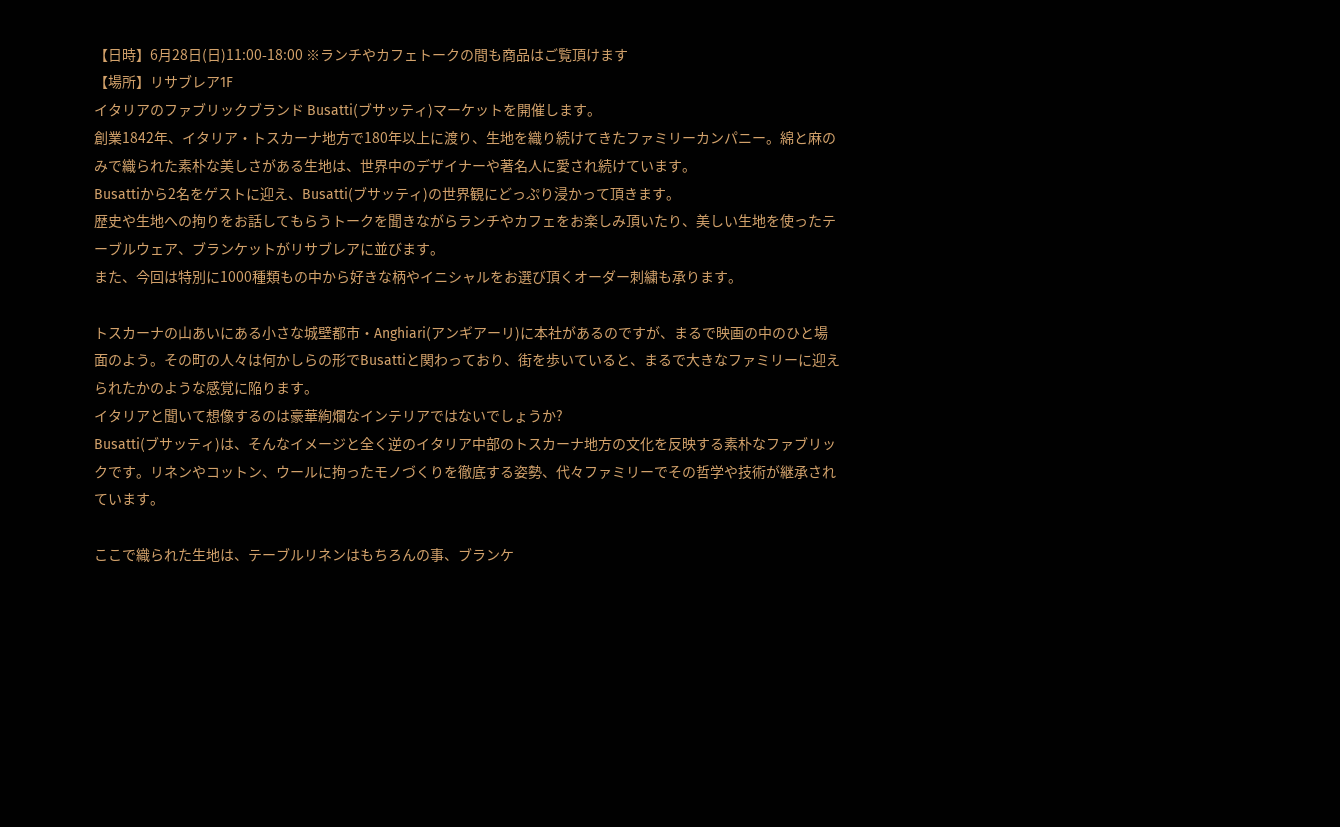【日時】6月28日(日)11:00-18:00 ※ランチやカフェトークの間も商品はご覧頂けます
【場所】リサブレア1F
イタリアのファブリックブランド Busatti(ブサッティ)マーケットを開催します。
創業1842年、イタリア・トスカーナ地方で180年以上に渡り、生地を織り続けてきたファミリーカンパニー。綿と麻のみで織られた素朴な美しさがある生地は、世界中のデザイナーや著名人に愛され続けています。
Busattiから2名をゲストに迎え、Busatti(ブサッティ)の世界観にどっぷり浸かって頂きます。
歴史や生地への拘りをお話してもらうトークを聞きながらランチやカフェをお楽しみ頂いたり、美しい生地を使ったテーブルウェア、ブランケットがリサブレアに並びます。
また、今回は特別に1000種類もの中から好きな柄やイニシャルをお選び頂くオーダー刺繍も承ります。

トスカーナの山あいにある小さな城壁都市・Anghiari(アンギアーリ)に本社があるのですが、まるで映画の中のひと場面のよう。その町の人々は何かしらの形でBusattiと関わっており、街を歩いていると、まるで大きなファミリーに迎えられたかのような感覚に陥ります。
イタリアと聞いて想像するのは豪華絢爛なインテリアではないでしょうか?
Busatti(ブサッティ)は、そんなイメージと全く逆のイタリア中部のトスカーナ地方の文化を反映する素朴なファブリックです。リネンやコットン、ウールに拘ったモノづくりを徹底する姿勢、代々ファミリーでその哲学や技術が継承されています。

ここで織られた生地は、テーブルリネンはもちろんの事、ブランケ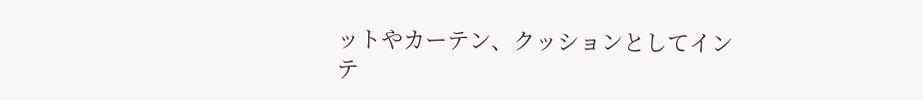ットやカーテン、クッションとしてインテ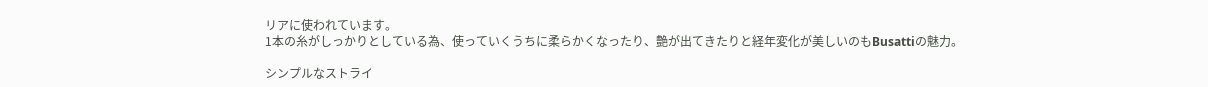リアに使われています。
1本の糸がしっかりとしている為、使っていくうちに柔らかくなったり、艶が出てきたりと経年変化が美しいのもBusattiの魅力。

シンプルなストライ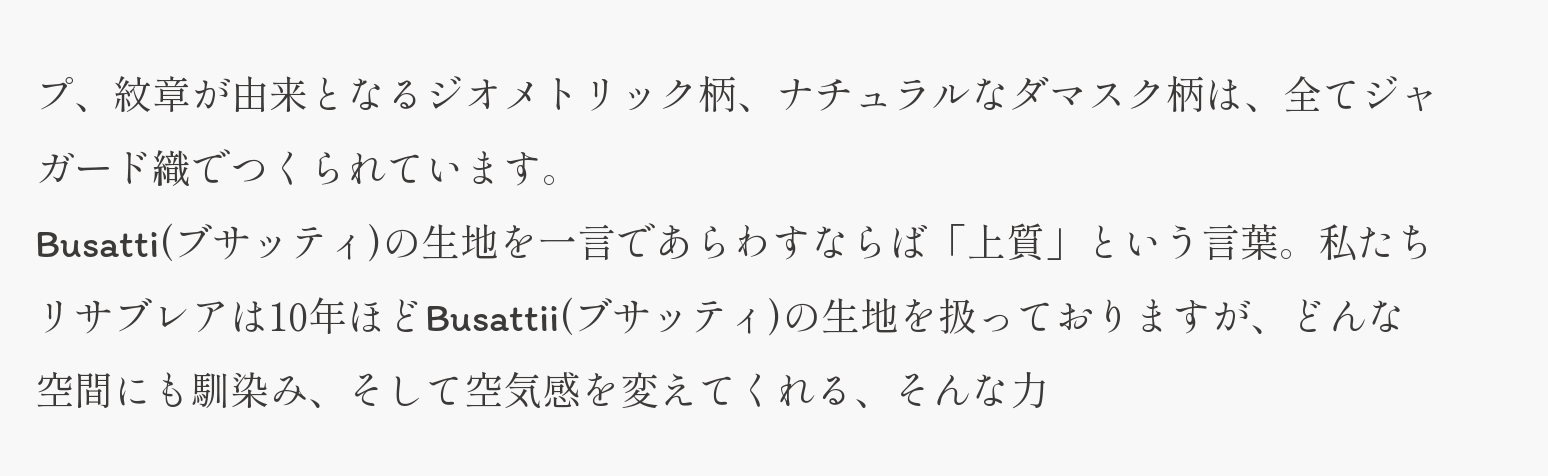プ、紋章が由来となるジオメトリック柄、ナチュラルなダマスク柄は、全てジャガード織でつくられています。
Busatti(ブサッティ)の生地を一言であらわすならば「上質」という言葉。私たちリサブレアは10年ほどBusattii(ブサッティ)の生地を扱っておりますが、どんな空間にも馴染み、そして空気感を変えてくれる、そんな力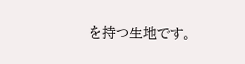を持つ生地です。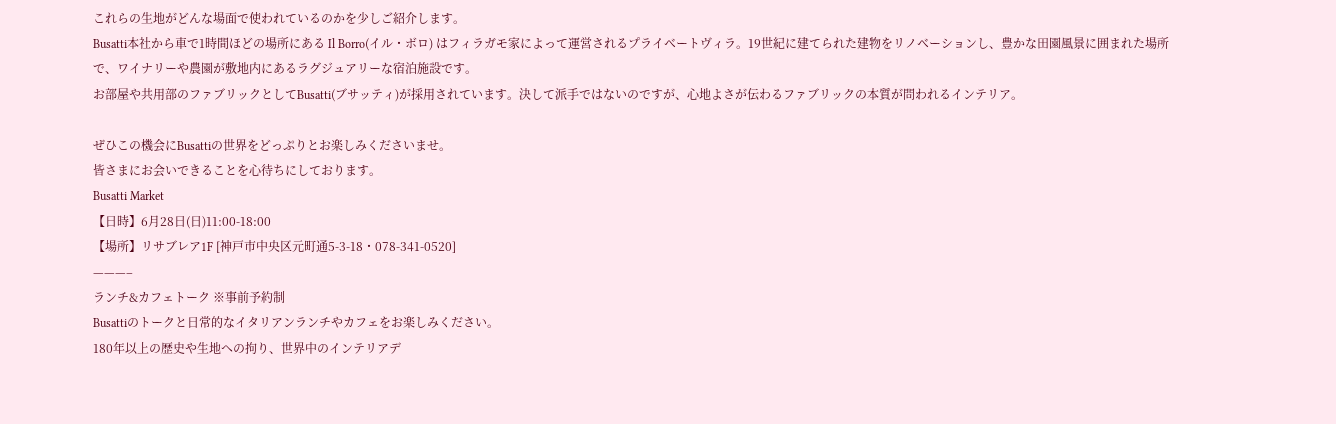これらの生地がどんな場面で使われているのかを少しご紹介します。
Busatti本社から車で1時間ほどの場所にある Il Borro(イル・ボロ) はフィラガモ家によって運営されるプライベートヴィラ。19世紀に建てられた建物をリノベーションし、豊かな田園風景に囲まれた場所で、ワイナリーや農園が敷地内にあるラグジュアリーな宿泊施設です。
お部屋や共用部のファブリックとしてBusatti(ブサッティ)が採用されています。決して派手ではないのですが、心地よさが伝わるファブリックの本質が問われるインテリア。

ぜひこの機会にBusattiの世界をどっぷりとお楽しみくださいませ。
皆さまにお会いできることを心待ちにしております。
Busatti Market
【日時】6月28日(日)11:00-18:00
【場所】リサブレア1F [神戸市中央区元町通5-3-18・078-341-0520]
———–
ランチ&カフェトーク ※事前予約制
Busattiのトークと日常的なイタリアンランチやカフェをお楽しみください。
180年以上の歴史や生地への拘り、世界中のインテリアデ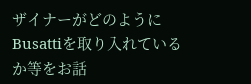ザイナーがどのようにBusattiを取り入れているか等をお話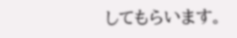してもらいます。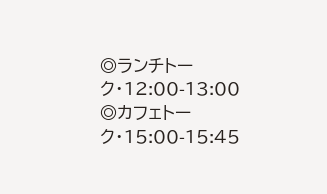◎ランチトーク・12:00-13:00
◎カフェトーク・15:00-15:45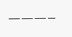———–